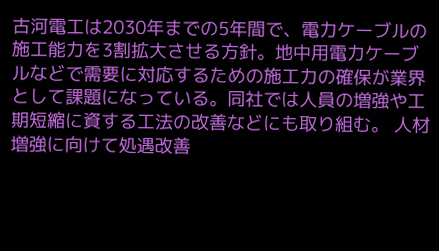古河電工は2030年までの5年間で、電力ケーブルの施工能力を3割拡大させる方針。地中用電力ケーブルなどで需要に対応するための施工力の確保が業界として課題になっている。同社では人員の増強や工期短縮に資する工法の改善などにも取り組む。 人材増強に向けて処遇改善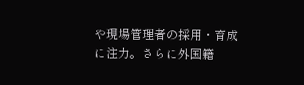や現場管理者の採用・育成に注力。さらに外国籍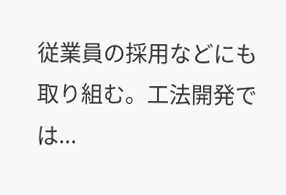従業員の採用などにも取り組む。工法開発では...